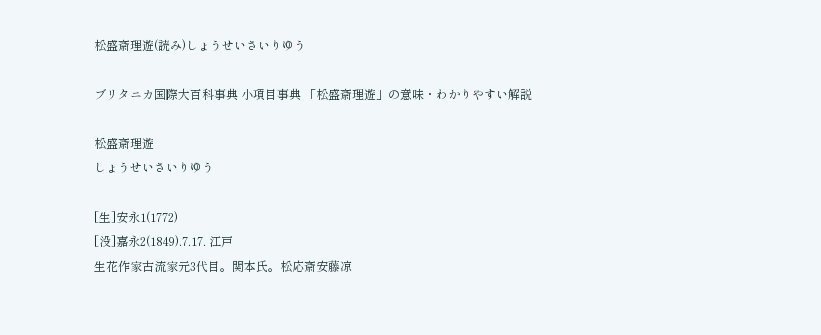松盛斎理遊(読み)しょうせいさいりゆう

ブリタニカ国際大百科事典 小項目事典 「松盛斎理遊」の意味・わかりやすい解説

松盛斎理遊
しょうせいさいりゆう

[生]安永1(1772)
[没]嘉永2(1849).7.17. 江戸
生花作家古流家元3代目。関本氏。松応斎安藤凉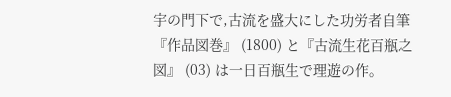宇の門下で,古流を盛大にした功労者自筆『作品図巻』 (1800) と『古流生花百瓶之図』 (03) は一日百瓶生で理遊の作。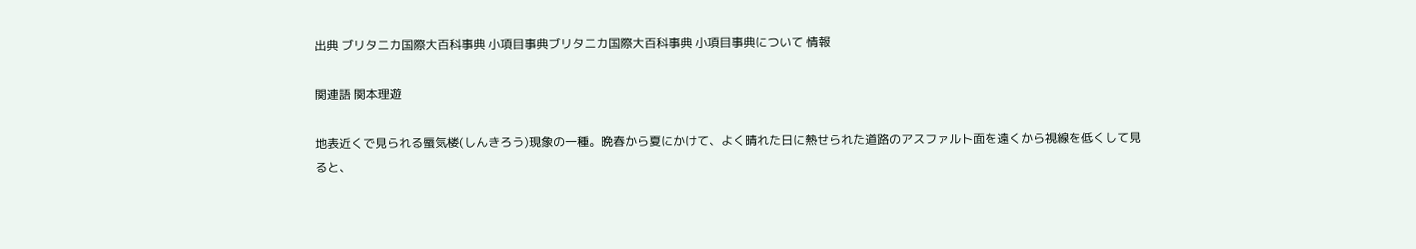出典 ブリタニカ国際大百科事典 小項目事典ブリタニカ国際大百科事典 小項目事典について 情報

関連語 関本理遊

地表近くで見られる蜃気楼(しんきろう)現象の一種。晩春から夏にかけて、よく晴れた日に熱せられた道路のアスファルト面を遠くから視線を低くして見ると、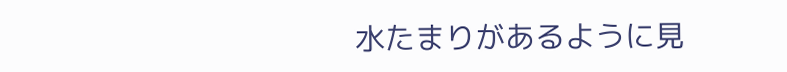水たまりがあるように見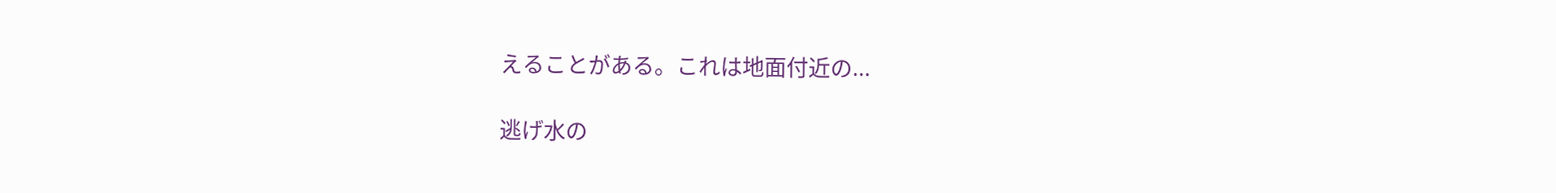えることがある。これは地面付近の...

逃げ水の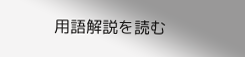用語解説を読む